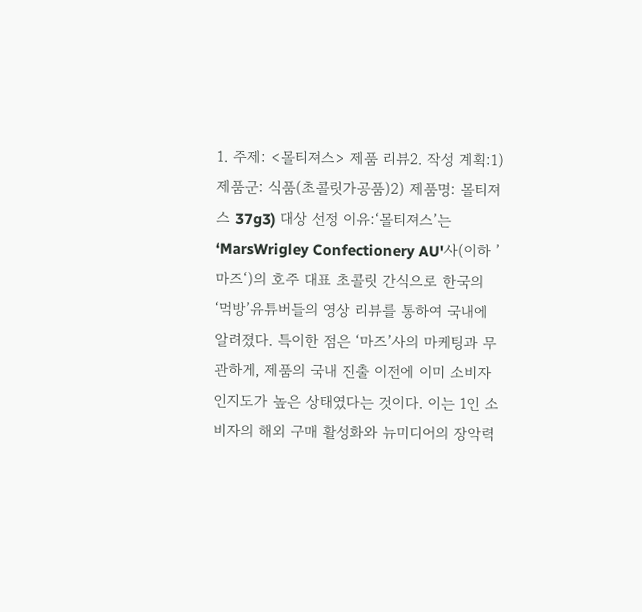1. 주제: <몰티져스> 제품 리뷰2. 작성 계획:1) 제품군: 식품(초콜릿가공품)2) 제품명: 몰티져스 37g3) 대상 선정 이유:‘몰티져스’는 ‘MarsWrigley Confectionery AU'사(이하 ’마즈‘)의 호주 대표 초콜릿 간식으로 한국의 ‘먹방’유튜버들의 영상 리뷰를 통하여 국내에 알려졌다. 특이한 점은 ‘마즈’사의 마케팅과 무관하게, 제품의 국내 진출 이전에 이미 소비자 인지도가 높은 상태였다는 것이다. 이는 1인 소비자의 해외 구매 활성화와 뉴미디어의 장악력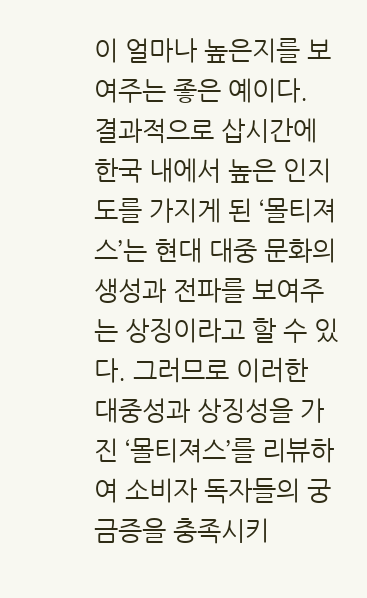이 얼마나 높은지를 보여주는 좋은 예이다. 결과적으로 삽시간에 한국 내에서 높은 인지도를 가지게 된 ‘몰티져스’는 현대 대중 문화의 생성과 전파를 보여주는 상징이라고 할 수 있다. 그러므로 이러한 대중성과 상징성을 가진 ‘몰티져스’를 리뷰하여 소비자 독자들의 궁금증을 충족시키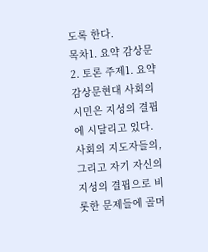도록 한다.
목차1. 요약 감상문2. 토론 주제1. 요약 감상문현대 사회의 시민은 지성의 결핍에 시달리고 있다. 사회의 지도자들의, 그리고 자기 자신의 지성의 결핍으로 비롯한 문제들에 골머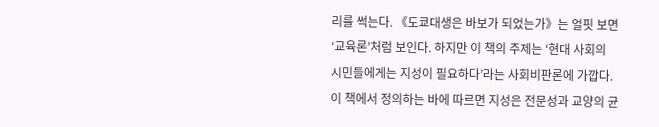리를 썩는다. 《도쿄대생은 바보가 되었는가》는 얼핏 보면 ‘교육론’처럼 보인다. 하지만 이 책의 주제는 ‘현대 사회의 시민들에게는 지성이 필요하다’라는 사회비판론에 가깝다. 이 책에서 정의하는 바에 따르면 지성은 전문성과 교양의 균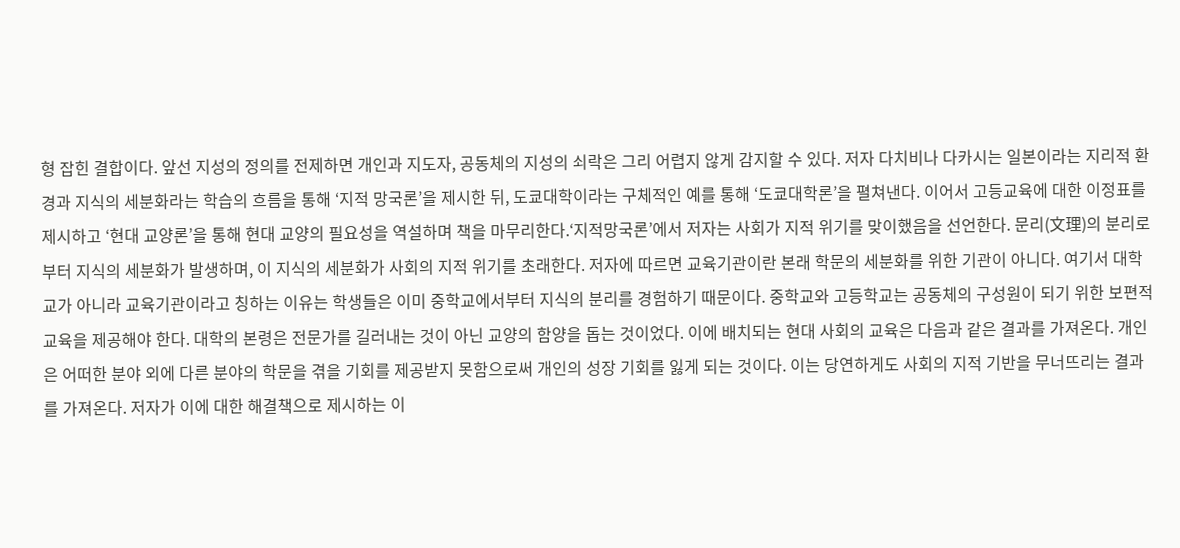형 잡힌 결합이다. 앞선 지성의 정의를 전제하면 개인과 지도자, 공동체의 지성의 쇠락은 그리 어렵지 않게 감지할 수 있다. 저자 다치비나 다카시는 일본이라는 지리적 환경과 지식의 세분화라는 학습의 흐름을 통해 ‘지적 망국론’을 제시한 뒤, 도쿄대학이라는 구체적인 예를 통해 ‘도쿄대학론’을 펼쳐낸다. 이어서 고등교육에 대한 이정표를 제시하고 ‘현대 교양론’을 통해 현대 교양의 필요성을 역설하며 책을 마무리한다.‘지적망국론’에서 저자는 사회가 지적 위기를 맞이했음을 선언한다. 문리(文理)의 분리로부터 지식의 세분화가 발생하며, 이 지식의 세분화가 사회의 지적 위기를 초래한다. 저자에 따르면 교육기관이란 본래 학문의 세분화를 위한 기관이 아니다. 여기서 대학교가 아니라 교육기관이라고 칭하는 이유는 학생들은 이미 중학교에서부터 지식의 분리를 경험하기 때문이다. 중학교와 고등학교는 공동체의 구성원이 되기 위한 보편적 교육을 제공해야 한다. 대학의 본령은 전문가를 길러내는 것이 아닌 교양의 함양을 돕는 것이었다. 이에 배치되는 현대 사회의 교육은 다음과 같은 결과를 가져온다. 개인은 어떠한 분야 외에 다른 분야의 학문을 겪을 기회를 제공받지 못함으로써 개인의 성장 기회를 잃게 되는 것이다. 이는 당연하게도 사회의 지적 기반을 무너뜨리는 결과를 가져온다. 저자가 이에 대한 해결책으로 제시하는 이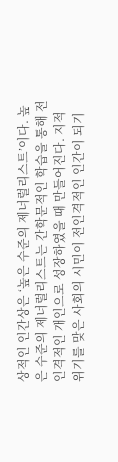상적인 인간상은 ‘높은 수준의 제너럴리스트’이다. 높은 수준의 제너럴리스트는 간학문적인 학습을 통해 전인격적인 개인으로 성장하였을 때 만들어진다. 지적 위기를 맞은 사회의 시민이 전인격적인 인간이 되기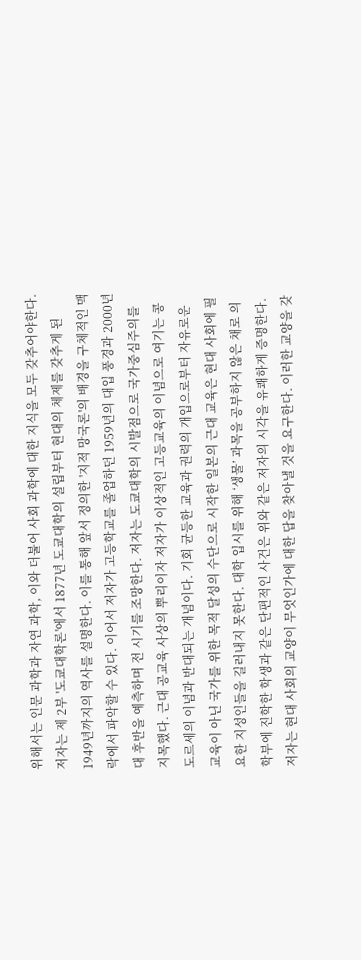위해서는 인문 과학과 자연 과학, 이와 더불어 사회 과학에 대한 지식을 모두 갖추어야한다.저자는 제 2부 '도쿄대학론'에서 1877년 도쿄대학의 설립부터 현대의 체제를 갖추게 된 1949년까지의 역사를 설명한다. 이를 통해 앞서 정의한 '지적 망국론'의 배경을 구체적인 맥락에서 파악할 수 있다. 이어서 저자가 고등학교를 졸업하던 1959년의 대입 풍경과 2000년대 후반을 예측하며 전 시기를 조망한다. 저자는 도쿄대학의 시발점으로 국가중심주의를 지목했다. 근대 공교육 사상의 뿌리이자 저자가 이상적인 고등교육의 이념으로 여기는 콩도르세의 이념과 반대되는 개념이다. 기회 균등한 교육과 권력의 개입으로부터 자유로운 교육이 아닌 국가를 위한 목적 달성의 수단으로 시작한 일본의 근대 교육은 현대 사회에 필요한 지성인들을 길러내지 못한다. 대학 입시를 위해 ‘생물’ 과목을 공부하지 않은 채로 의학부에 진학한 학생과 같은 단편적인 사건은 위와 같은 저자의 시각을 유쾌하게 증명한다.저자는 현대 사회의 교양이 무엇인가에 대한 답을 찾아낼 것을 요구한다. 이러한 교양을 갖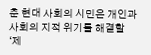춘 현대 사회의 시민은 개인과 사회의 지적 위기를 해결할 ‘제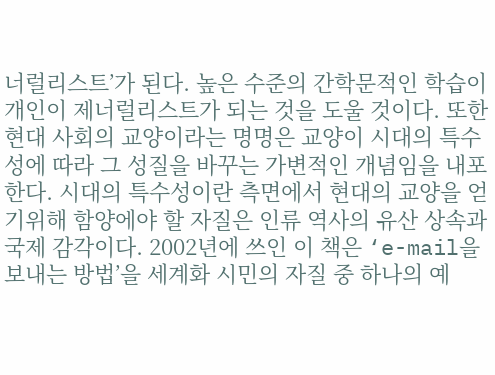너럴리스트’가 된다. 높은 수준의 간학문적인 학습이 개인이 제너럴리스트가 되는 것을 도울 것이다. 또한 현대 사회의 교양이라는 명명은 교양이 시대의 특수성에 따라 그 성질을 바꾸는 가변적인 개념임을 내포한다. 시대의 특수성이란 측면에서 현대의 교양을 얻기위해 함양에야 할 자질은 인류 역사의 유산 상속과 국제 감각이다. 2002년에 쓰인 이 책은 ‘e-mail을 보내는 방법’을 세계화 시민의 자질 중 하나의 예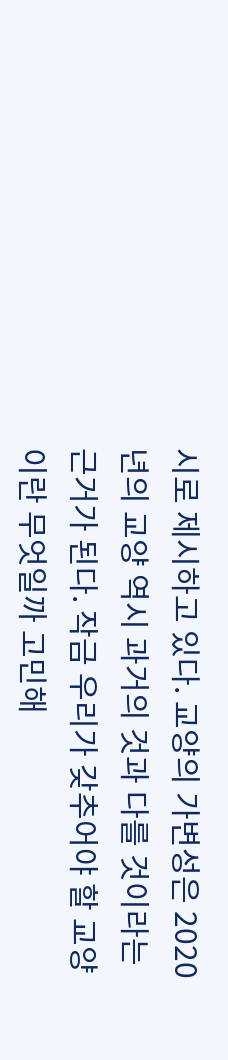시로 제시하고 있다. 교양의 가변성은 2020년의 교양 역시 과거의 것과 다를 것이라는 근거가 된다. 작금 우리가 갖추어야 할 교양이란 무엇일까 고민해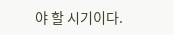야 할 시기이다.